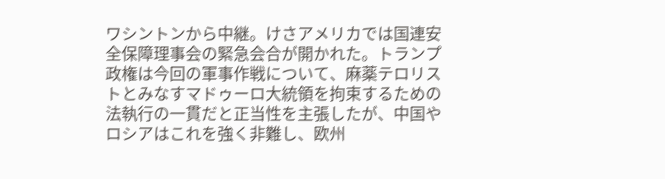ワシントンから中継。けさアメリカでは国連安全保障理事会の緊急会合が開かれた。トランプ政権は今回の軍事作戦について、麻薬テロリストとみなすマドゥーロ大統領を拘束するための法執行の一貫だと正当性を主張したが、中国やロシアはこれを強く非難し、欧州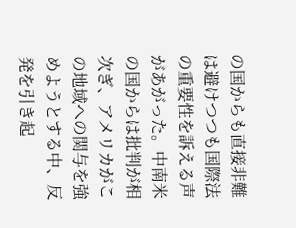の国からも直接非難は避けつつも国際法の重要性を訴える声があがった。中南米の国からは批判が相次ぎ、アメリカがこの地域への関与を強めようとする中、反発を引き起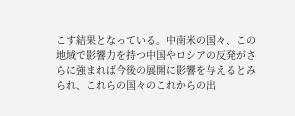こす結果となっている。中南米の国々、この地域で影響力を持つ中国やロシアの反発がさらに強まれば今後の展開に影響を与えるとみられ、これらの国々のこれからの出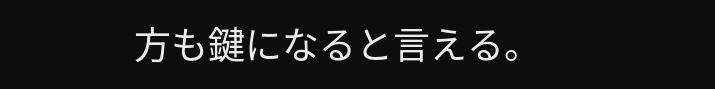方も鍵になると言える。